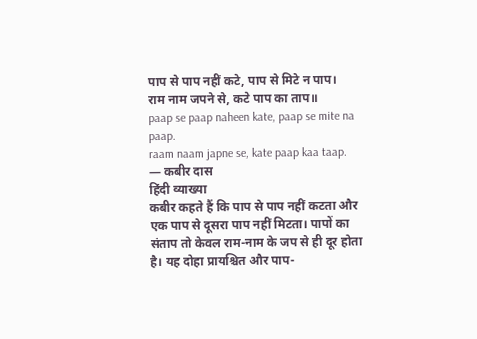पाप से पाप नहीं कटे, पाप से मिटे न पाप।
राम नाम जपने से, कटे पाप का ताप॥
paap se paap naheen kate, paap se mite na paap.
raam naam japne se, kate paap kaa taap.
— कबीर दास
हिंदी व्याख्या
कबीर कहते हैं कि पाप से पाप नहीं कटता और एक पाप से दूसरा पाप नहीं मिटता। पापों का संताप तो केवल राम-नाम के जप से ही दूर होता है। यह दोहा प्रायश्चित और पाप-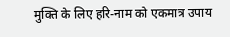मुक्ति के लिए हरि-नाम को एकमात्र उपाय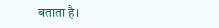बताता है।